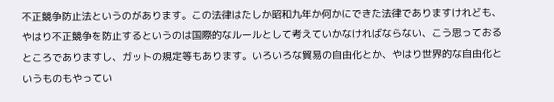不正競争防止法というのがあります。この法律はたしか昭和九年か何かにできた法律でありますけれども、やはり不正競争を防止するというのは国際的なルールとして考えていかなければならない、こう思っておるところでありますし、ガットの規定等もあります。いろいろな貿易の自由化とか、やはり世界的な自由化というものもやってい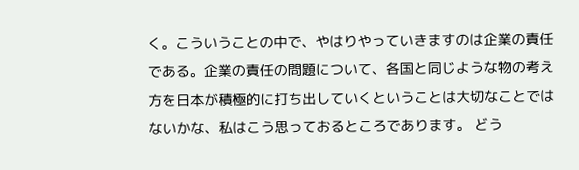く。こういうことの中で、やはりやっていきますのは企業の責任である。企業の責任の問題について、各国と同じような物の考え方を日本が積極的に打ち出していくということは大切なことではないかな、私はこう思っておるところであります。 どう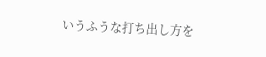いうふうな打ち出し方を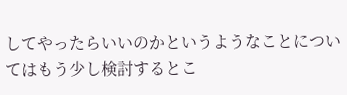してやったらいいのかというようなことについてはもう少し検討するとこ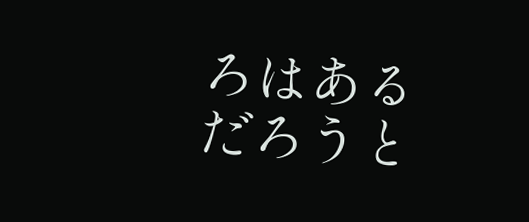ろはあるだろうと